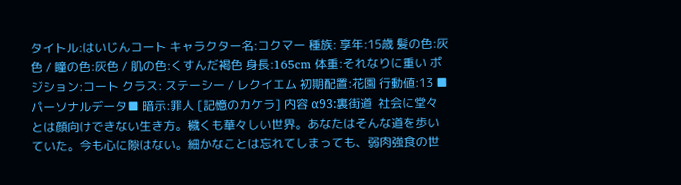タイトル:はいじんコート キャラクター名:コクマー 種族: 享年:15歳 髪の色:灰色 / 瞳の色:灰色 / 肌の色:くすんだ褐色 身長:165cm 体重:それなりに重い ポジション:コート クラス: ステーシー / レクイエム 初期配置:花園 行動値:13 ■パーソナルデータ■ 暗示:罪人 [記憶のカケラ] 内容 α93:裏街道  社会に堂々とは顔向けできない生き方。穢くも華々しい世界。あなたはそんな道を歩いていた。今も心に隙はない。細かなことは忘れてしまっても、弱肉強食の世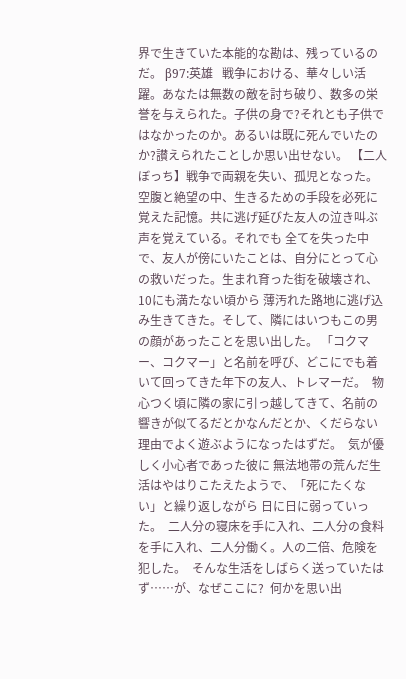界で生きていた本能的な勘は、残っているのだ。 β97:英雄   戦争における、華々しい活躍。あなたは無数の敵を討ち破り、数多の栄誉を与えられた。子供の身で?それとも子供ではなかったのか。あるいは既に死んでいたのか?讃えられたことしか思い出せない。 【二人ぼっち】戦争で両親を失い、孤児となった。空腹と絶望の中、生きるための手段を必死に覚えた記憶。共に逃げ延びた友人の泣き叫ぶ声を覚えている。それでも 全てを失った中で、友人が傍にいたことは、自分にとって心の救いだった。生まれ育った街を破壊され、10にも満たない頃から 薄汚れた路地に逃げ込み生きてきた。そして、隣にはいつもこの男の顔があったことを思い出した。 「コクマー、コクマー」と名前を呼び、どこにでも着いて回ってきた年下の友人、トレマーだ。  物心つく頃に隣の家に引っ越してきて、名前の響きが似てるだとかなんだとか、くだらない理由でよく遊ぶようになったはずだ。  気が優しく小心者であった彼に 無法地帯の荒んだ生活はやはりこたえたようで、「死にたくない」と繰り返しながら 日に日に弱っていった。  二人分の寝床を手に入れ、二人分の食料を手に入れ、二人分働く。人の二倍、危険を犯した。  そんな生活をしばらく送っていたはず……が、なぜここに?  何かを思い出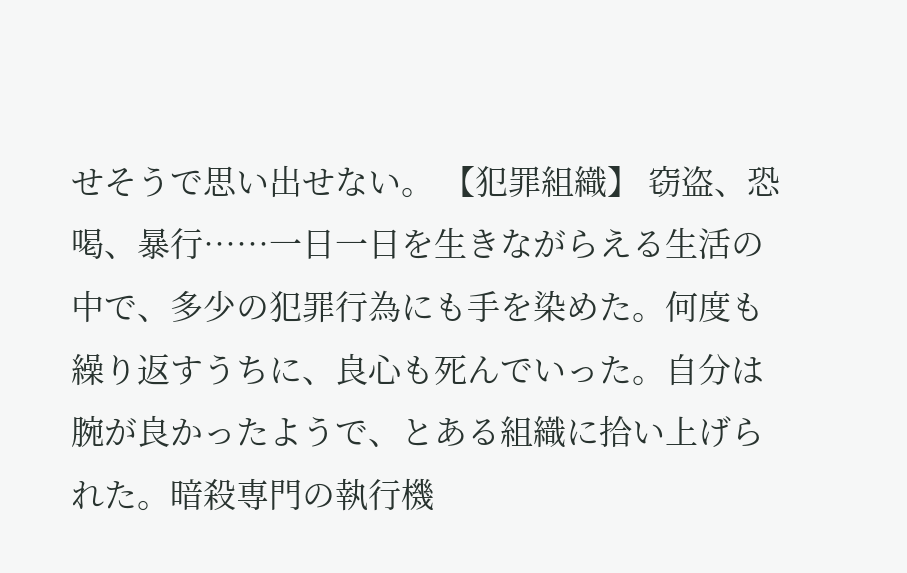せそうで思い出せない。 【犯罪組織】 窃盗、恐喝、暴行……一日一日を生きながらえる生活の中で、多少の犯罪行為にも手を染めた。何度も繰り返すうちに、良心も死んでいった。自分は腕が良かったようで、とある組織に拾い上げられた。暗殺専門の執行機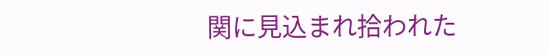関に見込まれ拾われた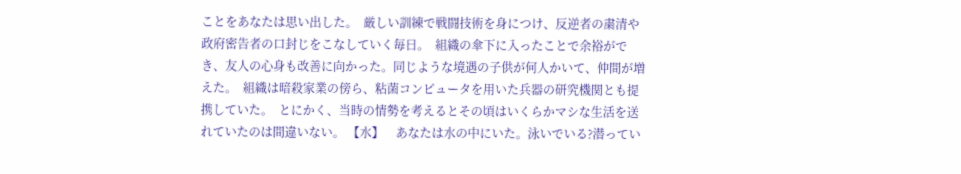ことをあなたは思い出した。  厳しい訓練で戦闘技術を身につけ、反逆者の粛清や 政府密告者の口封じをこなしていく毎日。  組織の傘下に入ったことで余裕ができ、友人の心身も改善に向かった。同じような境遇の子供が何人かいて、仲間が増えた。  組織は暗殺家業の傍ら、粘菌コンピュータを用いた兵器の研究機関とも提携していた。  とにかく、当時の情勢を考えるとその頃はいくらかマシな生活を送れていたのは間違いない。 【水】    あなたは水の中にいた。泳いでいる?潜ってい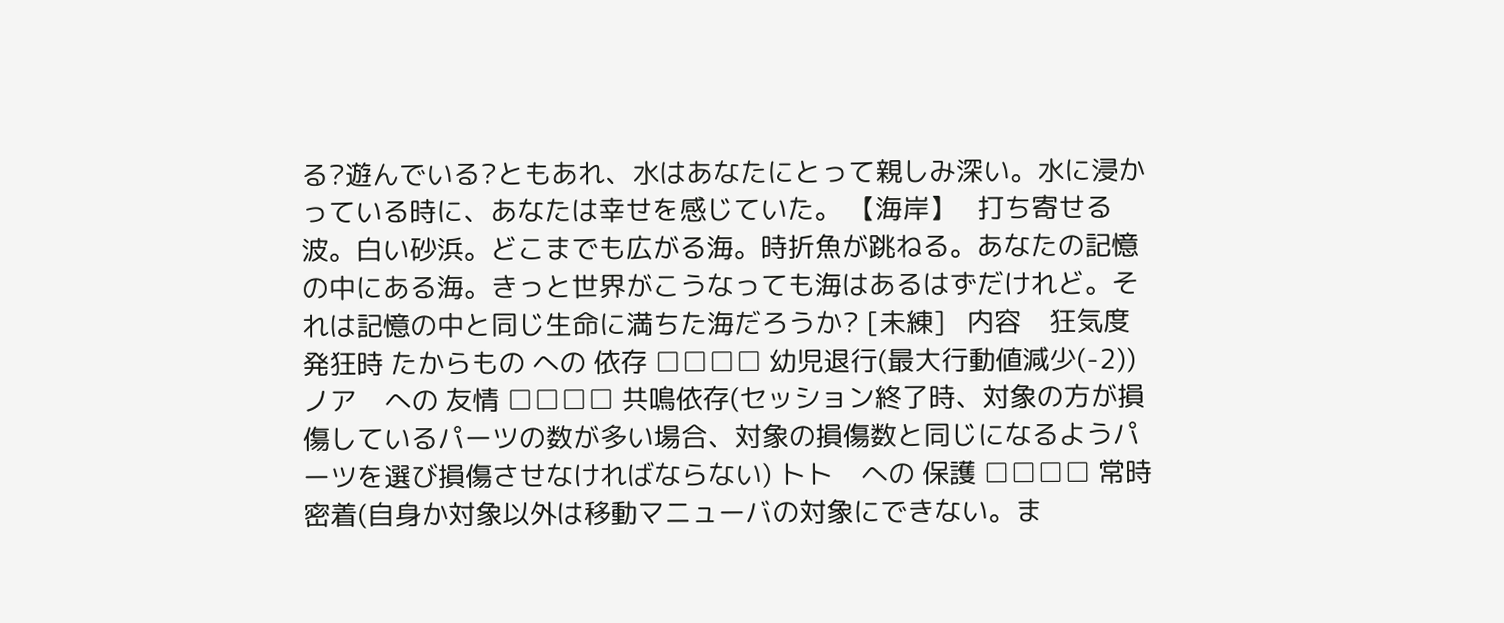る?遊んでいる?ともあれ、水はあなたにとって親しみ深い。水に浸かっている時に、あなたは幸せを感じていた。 【海岸】   打ち寄せる波。白い砂浜。どこまでも広がる海。時折魚が跳ねる。あなたの記憶の中にある海。きっと世界がこうなっても海はあるはずだけれど。それは記憶の中と同じ生命に満ちた海だろうか? [未練]   内容    狂気度  発狂時 たからもの への 依存 □□□□ 幼児退行(最大行動値減少(-2)) ノア    への 友情 □□□□ 共鳴依存(セッション終了時、対象の方が損傷しているパーツの数が多い場合、対象の損傷数と同じになるようパーツを選び損傷させなければならない) トト    への 保護 □□□□ 常時密着(自身か対象以外は移動マニューバの対象にできない。ま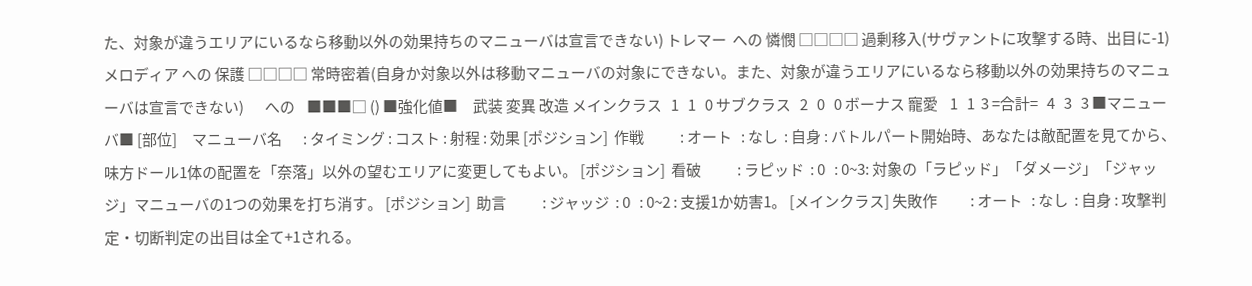た、対象が違うエリアにいるなら移動以外の効果持ちのマニューバは宣言できない) トレマー  への 憐憫 □□□□ 過剰移入(サヴァントに攻撃する時、出目に-1) メロディア への 保護 □□□□ 常時密着(自身か対象以外は移動マニューバの対象にできない。また、対象が違うエリアにいるなら移動以外の効果持ちのマニューバは宣言できない)       への    ■■■□ () ■強化値■     武装 変異 改造 メインクラス   1   1   0 サブクラス   2   0   0 ボーナス 寵愛    1   1  3 =合計=   4   3   3 ■マニューバ■ [部位]     マニューバ名       : タイミング : コスト : 射程 : 効果 [ポジション]  作戦            : オート   : なし  : 自身 : バトルパート開始時、あなたは敵配置を見てから、味方ドール1体の配置を「奈落」以外の望むエリアに変更してもよい。 [ポジション]  看破            : ラピッド  : 0   : 0~3: 対象の「ラピッド」「ダメージ」「ジャッジ」マニューバの1つの効果を打ち消す。 [ポジション]  助言            : ジャッジ  : 0   : 0~2 : 支援1か妨害1。 [メインクラス] 失敗作           : オート   : なし  : 自身 : 攻撃判定・切断判定の出目は全て+1される。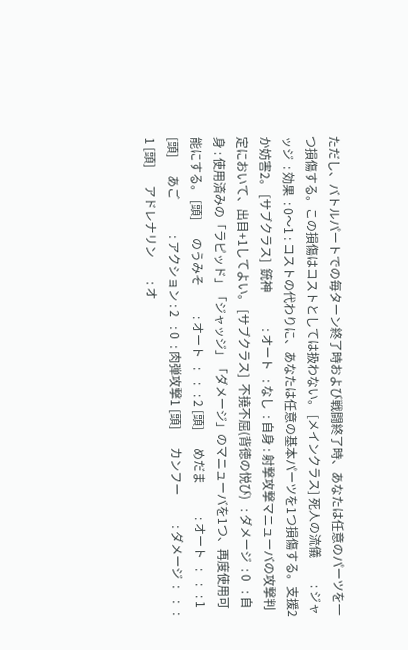ただし、バトルパートでの毎ターン終了時および戦闘終了時、あなたは任意のパーツを一つ損傷する。この損傷はコストとしては扱わない。 [メインクラス] 死人の流儀         : ジャッジ  : 効果  : 0〜1 : コストの代わりに、あなたは任意の基本パーツを1つ損傷する。支援2か妨害2。 [サブクラス]  銃神            : オート   : なし  : 自身 : 射撃攻撃マニューバの攻撃判定において、出目+1してよい。 [サブクラス]  不撓不屈(背徳の悦び)   : ダメージ  : 0   : 自身 : 使用済みの「ラピッド」「ジャッジ」「ダメージ」のマニューバを1つ、再度使用可能にする。 [頭]      のうみそ          : オート   :    :   : 2 [頭]      めだま           : オート   :    :   : 1 [頭]      あご            : アクション : 2   : 0  : 肉弾攻撃1 [頭]      カンフー          : ダメージ  :    :   : 1 [頭]      アドレナリン        : オ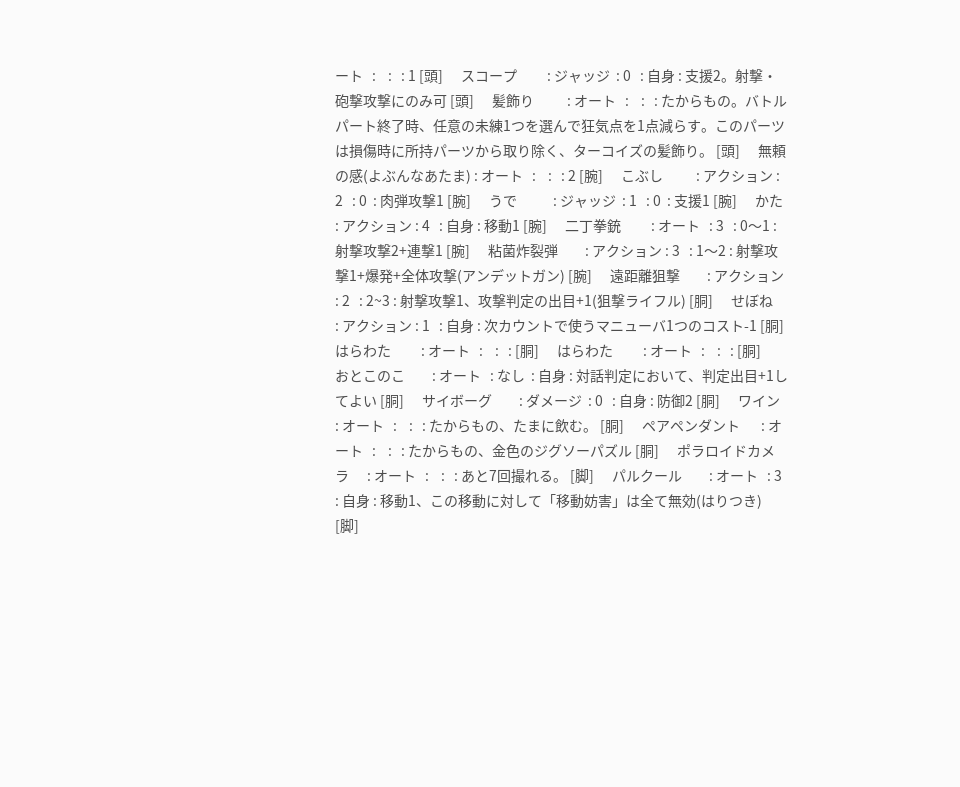ート   :    :   : 1 [頭]      スコープ          : ジャッジ  : 0   : 自身 : 支援2。射撃・砲撃攻撃にのみ可 [頭]      髪飾り           : オート   :    :   : たからもの。バトルパート終了時、任意の未練1つを選んで狂気点を1点減らす。このパーツは損傷時に所持パーツから取り除く、ターコイズの髪飾り。 [頭]      無頼の感(よぶんなあたま) : オート   :    :   : 2 [腕]      こぶし           : アクション : 2   : 0  : 肉弾攻撃1 [腕]      うで            : ジャッジ  : 1   : 0  : 支援1 [腕]      かた            : アクション : 4   : 自身 : 移動1 [腕]      二丁拳銃          : オート   : 3   : 0〜1 : 射撃攻撃2+連撃1 [腕]      粘菌炸裂弾         : アクション : 3   : 1〜2 : 射撃攻撃1+爆発+全体攻撃(アンデットガン) [腕]      遠距離狙撃         : アクション : 2   : 2~3 : 射撃攻撃1、攻撃判定の出目+1(狙撃ライフル) [胴]      せぼね           : アクション : 1   : 自身 : 次カウントで使うマニューバ1つのコスト-1 [胴]      はらわた          : オート   :    :   : [胴]      はらわた          : オート   :    :   : [胴]      おとこのこ         : オート   : なし  : 自身 : 対話判定において、判定出目+1してよい [胴]      サイボーグ         : ダメージ  : 0   : 自身 : 防御2 [胴]      ワイン           : オート   :    :   : たからもの、たまに飲む。 [胴]      ペアペンダント       : オート   :    :   : たからもの、金色のジグソーパズル [胴]      ポラロイドカメラ      : オート   :    :   : あと7回撮れる。 [脚]      パルクール         : オート   : 3   : 自身 : 移動1、この移動に対して「移動妨害」は全て無効(はりつき) [脚]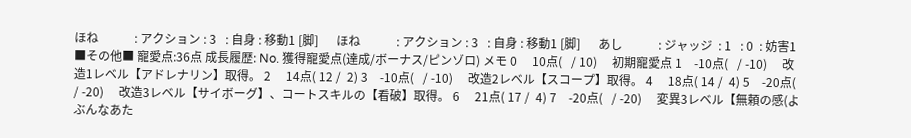ほね            : アクション : 3   : 自身 : 移動1 [脚]      ほね            : アクション : 3   : 自身 : 移動1 [脚]      あし            : ジャッジ  : 1   : 0  : 妨害1 ■その他■ 寵愛点:36点 成長履歴: No. 獲得寵愛点(達成/ボーナス/ピンゾロ) メモ 0     10点(   / 10)     初期寵愛点 1    -10点(   / -10)     改造1レベル【アドレナリン】取得。 2     14点( 12 /  2) 3    -10点(   / -10)     改造2レベル【スコープ】取得。 4     18点( 14 /  4) 5    -20点(   / -20)     改造3レベル【サイボーグ】、コートスキルの【看破】取得。 6     21点( 17 /  4) 7    -20点(   / -20)     変異3レベル【無頼の感(よぶんなあた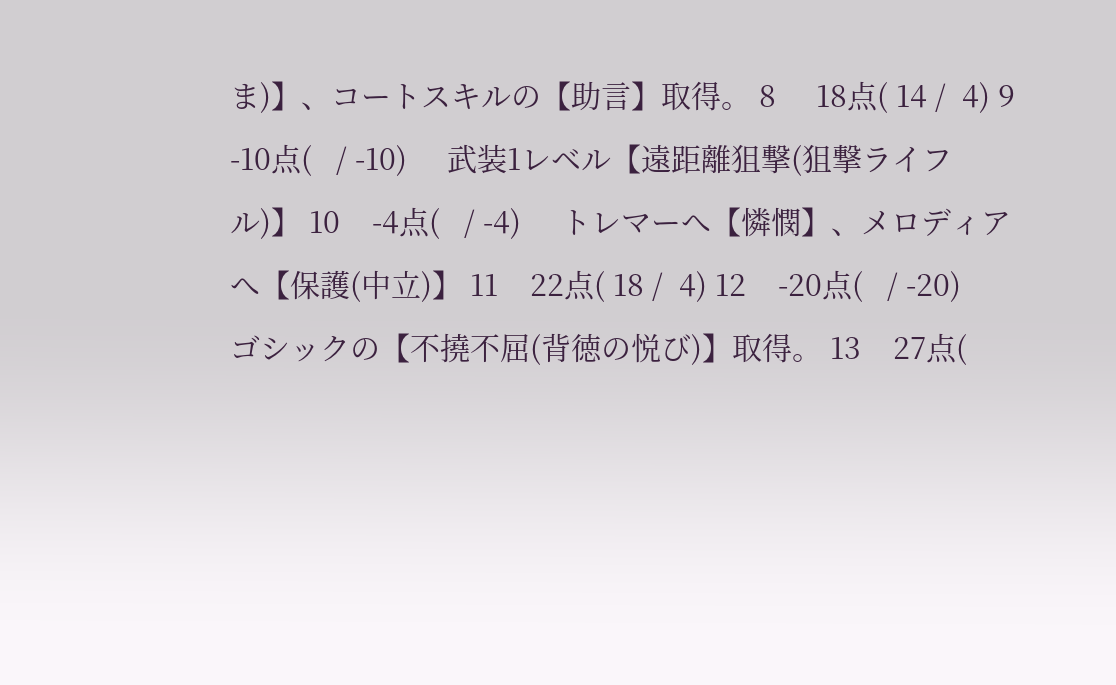ま)】、コートスキルの【助言】取得。 8     18点( 14 /  4) 9    -10点(   / -10)     武装1レベル【遠距離狙撃(狙撃ライフル)】 10    -4点(   / -4)     トレマーへ【憐憫】、メロディアへ【保護(中立)】 11    22点( 18 /  4) 12    -20点(   / -20)     ゴシックの【不撓不屈(背徳の悦び)】取得。 13    27点(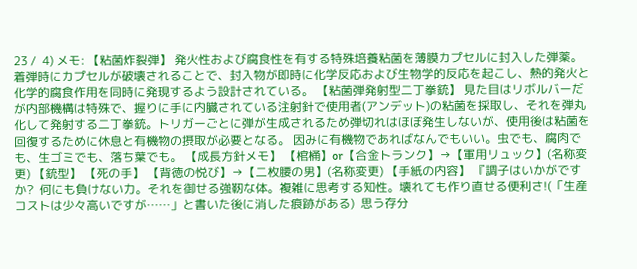23 /  4) メモ: 【粘菌炸裂弾】 発火性および腐食性を有する特殊培養粘菌を薄膜カプセルに封入した弾薬。着弾時にカプセルが破壊されることで、封入物が即時に化学反応および生物学的反応を起こし、熱的発火と化学的腐食作用を同時に発現するよう設計されている。 【粘菌弾発射型二丁拳銃】 見た目はリボルバーだが内部機構は特殊で、握りに手に内臓されている注射針で使用者(アンデット)の粘菌を採取し、それを弾丸化して発射する二丁拳銃。トリガーごとに弾が生成されるため弾切れはほぼ発生しないが、使用後は粘菌を回復するために休息と有機物の摂取が必要となる。 因みに有機物であればなんでもいい。虫でも、腐肉でも、生ゴミでも、落ち葉でも。 【成長方針メモ】 【棺桶】or【合金トランク】→【軍用リュック】(名称変更) 【銃型】 【死の手】 【背徳の悦び】→【二枚腰の男】(名称変更) 【手紙の内容】 『調子はいかがですか?  何にも負けない力。それを御せる強靭な体。複雑に思考する知性。壊れても作り直せる便利さ!(「生産コストは少々高いですが……」と書いた後に消した痕跡がある)  思う存分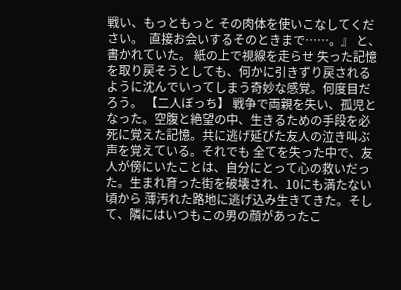戦い、もっともっと その肉体を使いこなしてください。  直接お会いするそのときまで……。』 と、書かれていた。 紙の上で視線を走らせ 失った記憶を取り戻そうとしても、何かに引きずり戻されるように沈んでいってしまう奇妙な感覚。何度目だろう。 【二人ぼっち】 戦争で両親を失い、孤児となった。空腹と絶望の中、生きるための手段を必死に覚えた記憶。共に逃げ延びた友人の泣き叫ぶ声を覚えている。それでも 全てを失った中で、友人が傍にいたことは、自分にとって心の救いだった。生まれ育った街を破壊され、10にも満たない頃から 薄汚れた路地に逃げ込み生きてきた。そして、隣にはいつもこの男の顔があったこ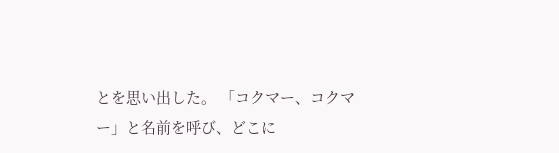とを思い出した。 「コクマー、コクマー」と名前を呼び、どこに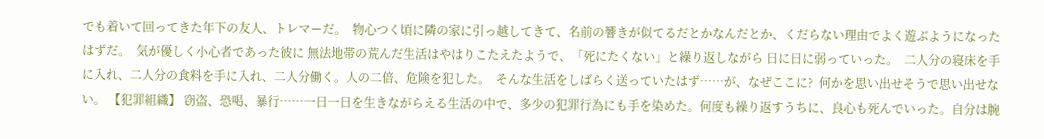でも着いて回ってきた年下の友人、トレマーだ。  物心つく頃に隣の家に引っ越してきて、名前の響きが似てるだとかなんだとか、くだらない理由でよく遊ぶようになったはずだ。  気が優しく小心者であった彼に 無法地帯の荒んだ生活はやはりこたえたようで、「死にたくない」と繰り返しながら 日に日に弱っていった。  二人分の寝床を手に入れ、二人分の食料を手に入れ、二人分働く。人の二倍、危険を犯した。  そんな生活をしばらく送っていたはず……が、なぜここに?  何かを思い出せそうで思い出せない。 【犯罪組織】 窃盗、恐喝、暴行……一日一日を生きながらえる生活の中で、多少の犯罪行為にも手を染めた。何度も繰り返すうちに、良心も死んでいった。自分は腕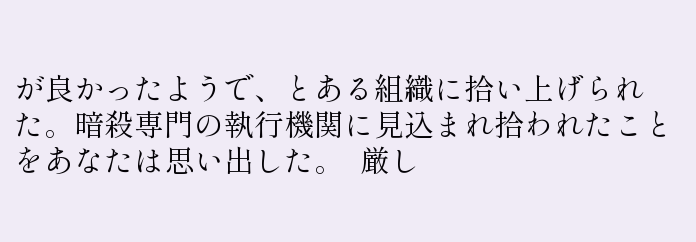が良かったようで、とある組織に拾い上げられた。暗殺専門の執行機関に見込まれ拾われたことをあなたは思い出した。  厳し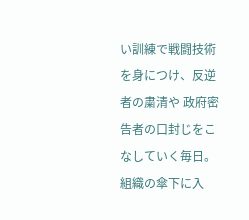い訓練で戦闘技術を身につけ、反逆者の粛清や 政府密告者の口封じをこなしていく毎日。  組織の傘下に入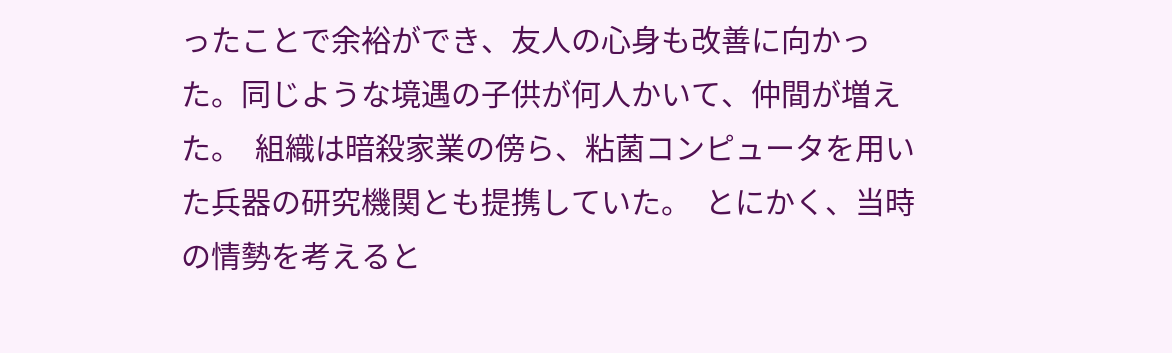ったことで余裕ができ、友人の心身も改善に向かった。同じような境遇の子供が何人かいて、仲間が増えた。  組織は暗殺家業の傍ら、粘菌コンピュータを用いた兵器の研究機関とも提携していた。  とにかく、当時の情勢を考えると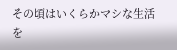その頃はいくらかマシな生活を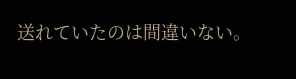送れていたのは間違いない。